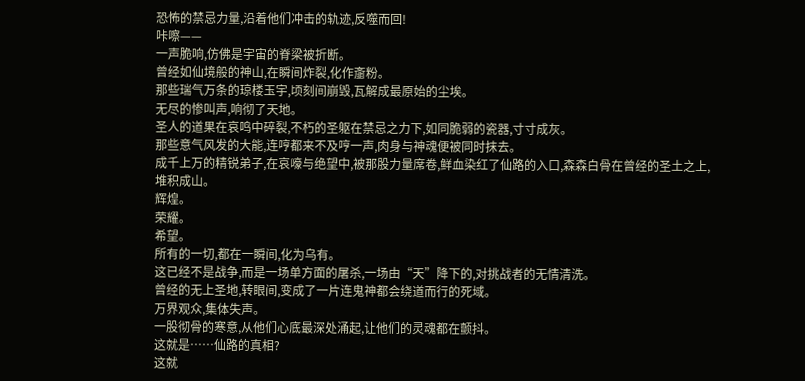恐怖的禁忌力量,沿着他们冲击的轨迹,反噬而回!
咔嚓——
一声脆响,仿佛是宇宙的脊梁被折断。
曾经如仙境般的神山,在瞬间炸裂,化作齑粉。
那些瑞气万条的琼楼玉宇,顷刻间崩毁,瓦解成最原始的尘埃。
无尽的惨叫声,响彻了天地。
圣人的道果在哀鸣中碎裂,不朽的圣躯在禁忌之力下,如同脆弱的瓷器,寸寸成灰。
那些意气风发的大能,连哼都来不及哼一声,肉身与神魂便被同时抹去。
成千上万的精锐弟子,在哀嚎与绝望中,被那股力量席卷,鲜血染红了仙路的入口,森森白骨在曾经的圣土之上,堆积成山。
辉煌。
荣耀。
希望。
所有的一切,都在一瞬间,化为乌有。
这已经不是战争,而是一场单方面的屠杀,一场由“天”降下的,对挑战者的无情清洗。
曾经的无上圣地,转眼间,变成了一片连鬼神都会绕道而行的死域。
万界观众,集体失声。
一股彻骨的寒意,从他们心底最深处涌起,让他们的灵魂都在颤抖。
这就是……仙路的真相?
这就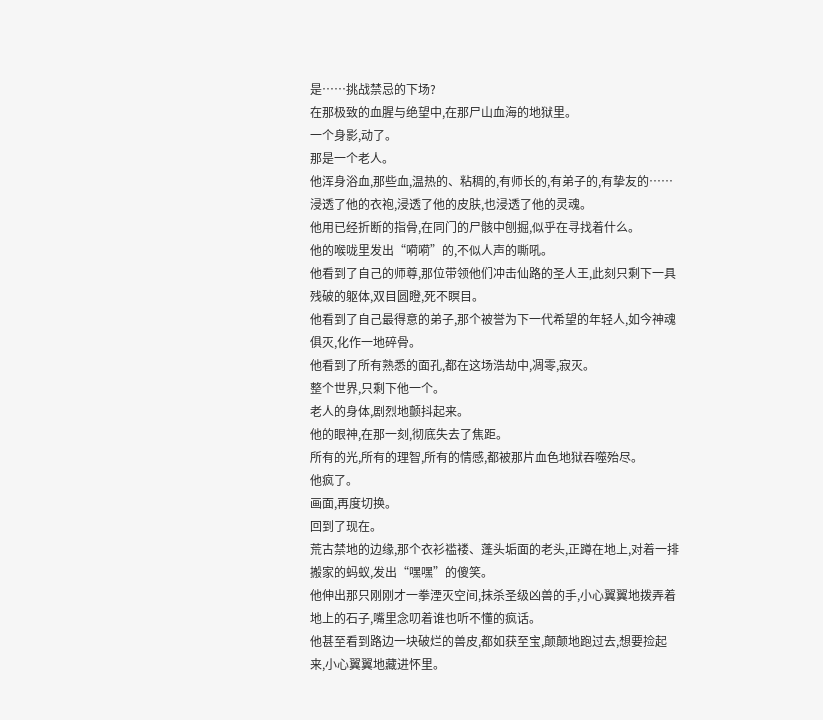是……挑战禁忌的下场?
在那极致的血腥与绝望中,在那尸山血海的地狱里。
一个身影,动了。
那是一个老人。
他浑身浴血,那些血,温热的、粘稠的,有师长的,有弟子的,有挚友的……浸透了他的衣袍,浸透了他的皮肤,也浸透了他的灵魂。
他用已经折断的指骨,在同门的尸骸中刨掘,似乎在寻找着什么。
他的喉咙里发出“嗬嗬”的,不似人声的嘶吼。
他看到了自己的师尊,那位带领他们冲击仙路的圣人王,此刻只剩下一具残破的躯体,双目圆瞪,死不瞑目。
他看到了自己最得意的弟子,那个被誉为下一代希望的年轻人,如今神魂俱灭,化作一地碎骨。
他看到了所有熟悉的面孔,都在这场浩劫中,凋零,寂灭。
整个世界,只剩下他一个。
老人的身体,剧烈地颤抖起来。
他的眼神,在那一刻,彻底失去了焦距。
所有的光,所有的理智,所有的情感,都被那片血色地狱吞噬殆尽。
他疯了。
画面,再度切换。
回到了现在。
荒古禁地的边缘,那个衣衫褴褛、蓬头垢面的老头,正蹲在地上,对着一排搬家的蚂蚁,发出“嘿嘿”的傻笑。
他伸出那只刚刚才一拳湮灭空间,抹杀圣级凶兽的手,小心翼翼地拨弄着地上的石子,嘴里念叨着谁也听不懂的疯话。
他甚至看到路边一块破烂的兽皮,都如获至宝,颠颠地跑过去,想要捡起来,小心翼翼地藏进怀里。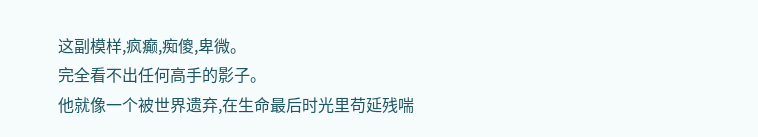这副模样,疯癫,痴傻,卑微。
完全看不出任何高手的影子。
他就像一个被世界遗弃,在生命最后时光里苟延残喘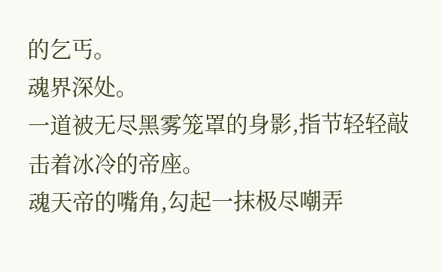的乞丐。
魂界深处。
一道被无尽黑雾笼罩的身影,指节轻轻敲击着冰冷的帝座。
魂天帝的嘴角,勾起一抹极尽嘲弄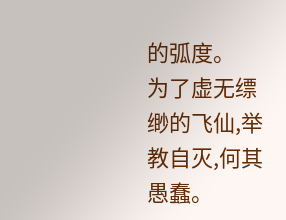的弧度。
为了虚无缥缈的飞仙,举教自灭,何其愚蠢。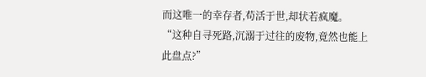而这唯一的幸存者,苟活于世,却状若疯魔。
“这种自寻死路,沉溺于过往的废物,竟然也能上此盘点?”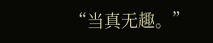“当真无趣。”